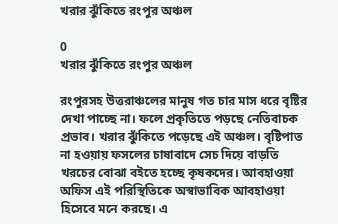খরার ঝুঁকিতে রংপুর অঞ্চল

0
খরার ঝুঁকিতে রংপুর অঞ্চল

রংপুরসহ উত্তরাঞ্চলের মানুষ গত চার মাস ধরে বৃষ্টির দেখা পাচ্ছে না। ফলে প্রকৃতিতে পড়ছে নেতিবাচক প্রভাব। খরার ঝুঁকিতে পড়েছে এই অঞ্চল। বৃষ্টিপাত না হওয়ায় ফসলের চাষাবাদে সেচ দিয়ে বাড়তি খরচের বোঝা বইতে হচ্ছে কৃষকদের। আবহাওয়া অফিস এই পরিস্থিতিকে অস্বাভাবিক আবহাওয়া হিসেবে মনে করছে। এ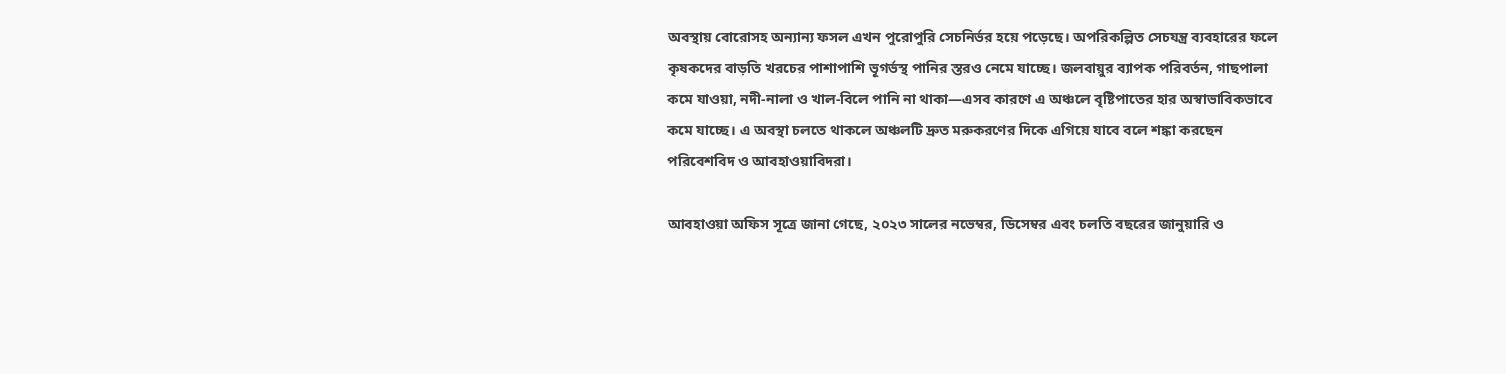অবস্থায় বোরোসহ অন্যান্য ফসল এখন পুরোপুরি সেচনির্ভর হয়ে পড়েছে। অপরিকল্পিত সেচযন্ত্র ব্যবহারের ফলে কৃষকদের বাড়তি খরচের পাশাপাশি ভূগর্ভস্থ পানির স্তরও নেমে যাচ্ছে। জলবায়ুর ব্যাপক পরিবর্তন, গাছপালা কমে যাওয়া, নদী-নালা ও খাল-বিলে পানি না থাকা—এসব কারণে এ অঞ্চলে বৃষ্টিপাতের হার অস্বাভাবিকভাবে কমে যাচ্ছে। এ অবস্থা চলতে থাকলে অঞ্চলটি দ্রুত মরুকরণের দিকে এগিয়ে যাবে বলে শঙ্কা করছেন পরিবেশবিদ ও আবহাওয়াবিদরা।

আবহাওয়া অফিস সূত্রে জানা গেছে, ২০২৩ সালের নভেম্বর, ডিসেম্বর এবং চলতি বছরের জানুয়ারি ও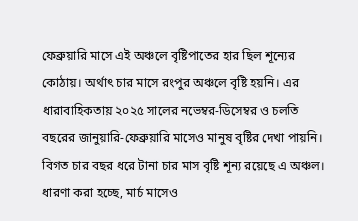ফেব্রুয়ারি মাসে এই অঞ্চলে বৃষ্টিপাতের হার ছিল শূন্যের কোঠায়। অর্থাৎ চার মাসে রংপুর অঞ্চলে বৃষ্টি হয়নি। এর ধারাবাহিকতায় ২০২৫ সালের নভেম্বর-ডিসেম্বর ও চলতি বছরের জানুয়ারি-ফেব্রুয়ারি মাসেও মানুষ বৃষ্টির দেখা পায়নি। বিগত চার বছর ধরে টানা চার মাস বৃষ্টি শূন্য রয়েছে এ অঞ্চল। ধারণা করা হচ্ছে, মার্চ মাসেও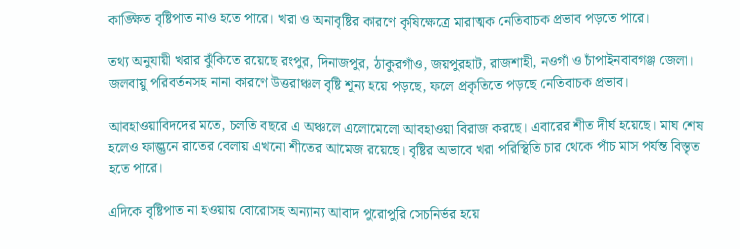কাঙ্ক্ষিত বৃষ্টিপাত নাও হতে পারে। খরা ও অনাবৃষ্টির কারণে কৃষিক্ষেত্রে মারাত্মক নেতিবাচক প্রভাব পড়তে পারে।

তথ্য অনুযায়ী খরার ঝুঁকিতে রয়েছে রংপুর, দিনাজপুর, ঠাকুরগাঁও, জয়পুরহাট, রাজশাহী, নওগাঁ ও চাঁপাইনবাবগঞ্জ জেলা। জলবায়ু পরিবর্তনসহ নানা কারণে উত্তরাঞ্চল বৃষ্টি শূন্য হয়ে পড়ছে, ফলে প্রকৃতিতে পড়ছে নেতিবাচক প্রভাব।

আবহাওয়াবিদদের মতে, চলতি বছরে এ অঞ্চলে এলোমেলো আবহাওয়া বিরাজ করছে। এবারের শীত দীর্ঘ হয়েছে। মাঘ শেষ হলেও ফাল্গুনে রাতের বেলায় এখনো শীতের আমেজ রয়েছে। বৃষ্টির অভাবে খরা পরিস্থিতি চার থেকে পাঁচ মাস পর্যন্ত বিস্তৃত হতে পারে।

এদিকে বৃষ্টিপাত না হওয়ায় বোরোসহ অন্যান্য আবাদ পুরোপুরি সেচনির্ভর হয়ে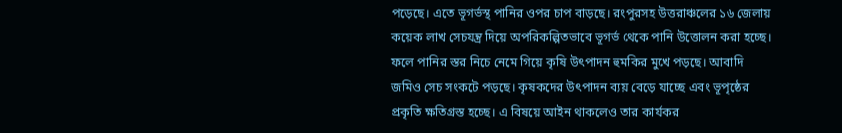পড়েছে। এতে ভূগর্ভস্থ পানির ওপর চাপ বাড়ছে। রংপুরসহ উত্তরাঞ্চলের ১৬ জেলায় কয়েক লাখ সেচযন্ত্র দিয়ে অপরিকল্পিতভাবে ভূগর্ভ থেকে পানি উত্তোলন করা হচ্ছে। ফলে পানির স্তর নিচে নেমে গিয়ে কৃষি উৎপাদন হুমকির মুখে পড়ছে। আবাদি জমিও সেচ সংকটে পড়ছে। কৃষকদের উৎপাদন ব্যয় বেড়ে যাচ্ছে এবং ভূপৃষ্ঠের প্রকৃতি ক্ষতিগ্রস্ত হচ্ছে। এ বিষয়ে আইন থাকলেও তার কার্যকর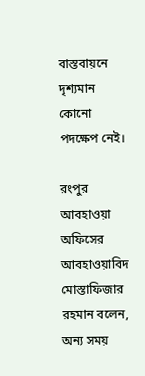বাস্তবায়নে দৃশ্যমান কোনো পদক্ষেপ নেই।

রংপুর আবহাওয়া অফিসের আবহাওয়াবিদ মোস্তাফিজার রহমান বলেন, অন্য সময়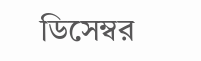ডিসেম্বর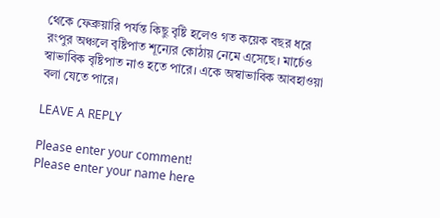থেকে ফেব্রুয়ারি পর্যন্ত কিছু বৃষ্টি হলেও গত কয়েক বছর ধরে রংপুর অঞ্চলে বৃষ্টিপাত শূন্যের কোঠায় নেমে এসেছে। মার্চেও স্বাভাবিক বৃষ্টিপাত নাও হতে পারে। একে অস্বাভাবিক আবহাওয়া বলা যেতে পারে।

LEAVE A REPLY

Please enter your comment!
Please enter your name here